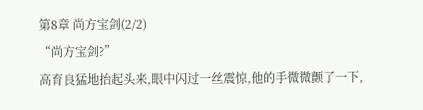第8章 尚方宝剑(2/2)
“尚方宝剑?”
高育良猛地抬起头来,眼中闪过一丝震惊,他的手微微颤了一下,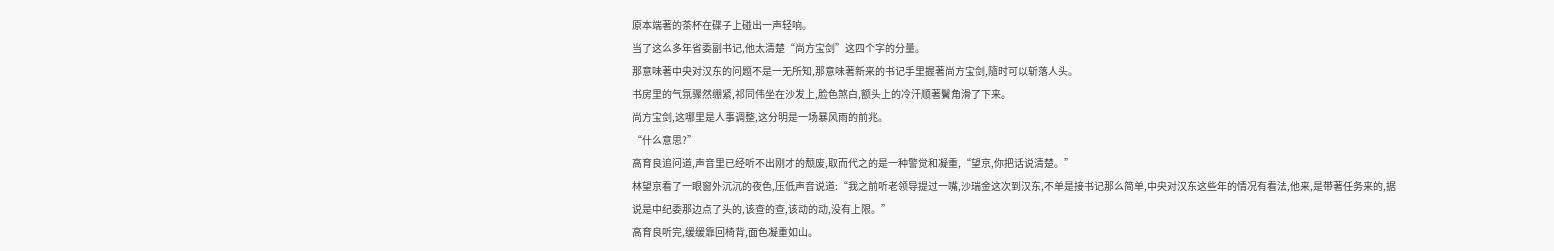原本端著的茶杯在碟子上碰出一声轻响。
当了这么多年省委副书记,他太清楚“尚方宝剑”这四个字的分量。
那意味著中央对汉东的问题不是一无所知,那意味著新来的书记手里握著尚方宝剑,隨时可以斩落人头。
书房里的气氛骤然绷紧,祁同伟坐在沙发上,脸色煞白,额头上的冷汗顺著鬢角滑了下来。
尚方宝剑,这哪里是人事调整,这分明是一场暴风雨的前兆。
“什么意思?”
高育良追问道,声音里已经听不出刚才的颓废,取而代之的是一种警觉和凝重,“望京,你把话说清楚。”
林望京看了一眼窗外沉沉的夜色,压低声音说道:“我之前听老领导提过一嘴,沙瑞金这次到汉东,不单是接书记那么简单,中央对汉东这些年的情况有看法,他来,是带著任务来的,据说是中纪委那边点了头的,该查的查,该动的动,没有上限。”
高育良听完,缓缓靠回椅背,面色凝重如山。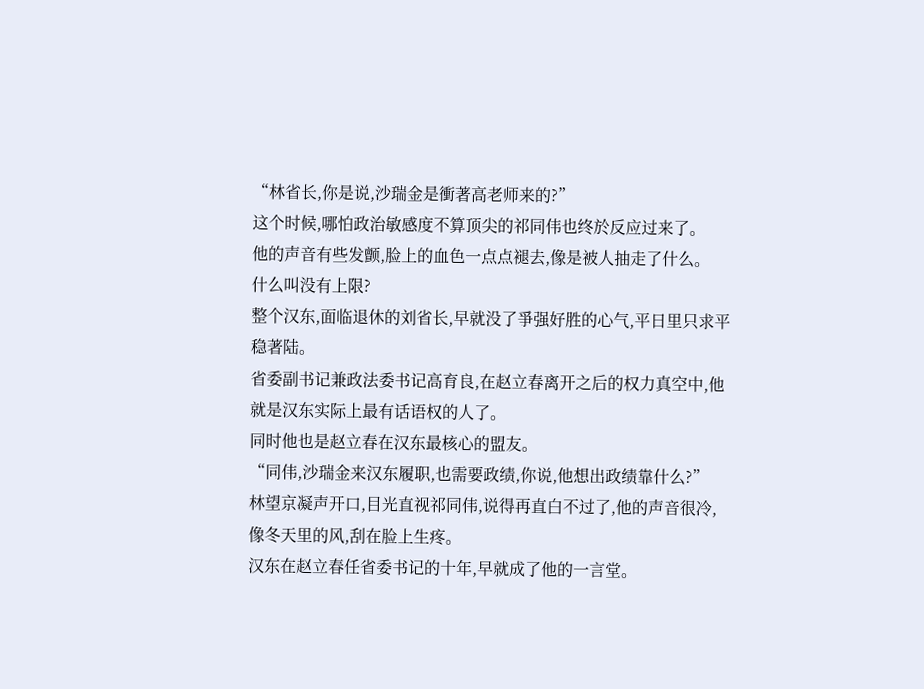“林省长,你是说,沙瑞金是衝著高老师来的?”
这个时候,哪怕政治敏感度不算顶尖的祁同伟也终於反应过来了。
他的声音有些发颤,脸上的血色一点点褪去,像是被人抽走了什么。
什么叫没有上限?
整个汉东,面临退休的刘省长,早就没了爭强好胜的心气,平日里只求平稳著陆。
省委副书记兼政法委书记高育良,在赵立春离开之后的权力真空中,他就是汉东实际上最有话语权的人了。
同时他也是赵立春在汉东最核心的盟友。
“同伟,沙瑞金来汉东履职,也需要政绩,你说,他想出政绩靠什么?”
林望京凝声开口,目光直视祁同伟,说得再直白不过了,他的声音很冷,像冬天里的风,刮在脸上生疼。
汉东在赵立春任省委书记的十年,早就成了他的一言堂。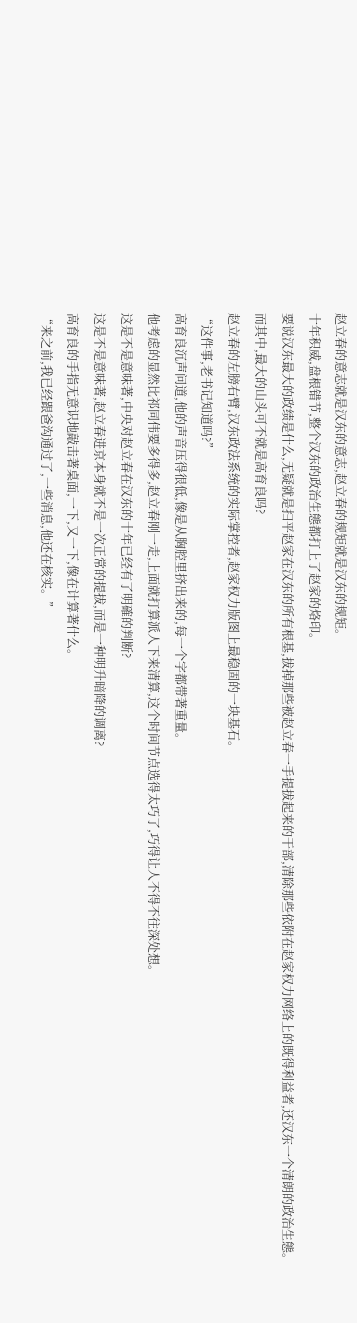赵立春的意志就是汉东的意志,赵立春的规矩就是汉东的规矩。
十年积威,盘根错节,整个汉东的政治生態都打上了赵家的烙印。
要说汉东最大的政绩是什么,无疑就是扫平赵家在汉东的所有根基,拔掉那些被赵立春一手提拔起来的干部,清除那些依附在赵家权力网络上的既得利益者,还汉东一个清朗的政治生態。
而其中,最大的山头可不就是高育良吗?
赵立春的左膀右臂,汉东政法系统的实际掌控者,赵家权力版图上最稳固的一块基石。
“这件事,老书记知道吗?”
高育良沉声问道,他的声音压得很低,像是从胸腔里挤出来的,每一个字都带著重量。
他考虑的显然比祁同伟要多得多,赵立春刚一走,上面就打算派人下来清算,这个时间节点选得太巧了,巧得让人不得不往深处想。
这是不是意味著,中央对赵立春在汉东的十年已经有了明確的判断?
这是不是意味著,赵立春进京本身就不是一次正常的提拔,而是一种明升暗降的调离?
高育良的手指无意识地敲击著桌面,一下,又一下,像在计算著什么。
“来之前,我已经跟爸沟通过了,一些消息,他还在核实。”